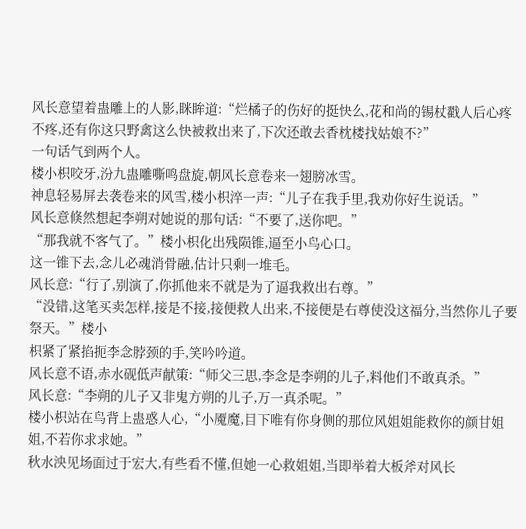风长意望着蛊雕上的人影,眯眸道:“烂橘子的伤好的挺快么,花和尚的锡杖戳人后心疼不疼,还有你这只野禽这么快被救出来了,下次还敢去香枕楼找姑娘不?”
一句话气到两个人。
楼小枳咬牙,汾九蛊雕嘶鸣盘旋,朝风长意卷来一翅膀冰雪。
神息轻易屏去袭卷来的风雪,楼小枳淬一声:“儿子在我手里,我劝你好生说话。”
风长意倏然想起李朔对她说的那句话:“不要了,送你吧。”
“那我就不客气了。”楼小枳化出残陨锥,逼至小鸟心口。
这一锥下去,念儿必魂消骨融,估计只剩一堆毛。
风长意:“行了,别演了,你抓他来不就是为了逼我救出右尊。”
“没错,这笔买卖怎样,接是不接,接便救人出来,不接便是右尊使没这福分,当然你儿子要祭天。”楼小
枳紧了紧掐扼李念脖颈的手,笑吟吟道。
风长意不语,赤水砚低声献策:“师父三思,李念是李朔的儿子,料他们不敢真杀。”
风长意:“李朔的儿子又非鬼方朔的儿子,万一真杀呢。”
楼小枳站在鸟背上蛊惑人心,“小魇魔,目下唯有你身侧的那位风姐姐能救你的颜甘姐姐,不若你求求她。”
秋水泱见场面过于宏大,有些看不懂,但她一心救姐姐,当即举着大板斧对风长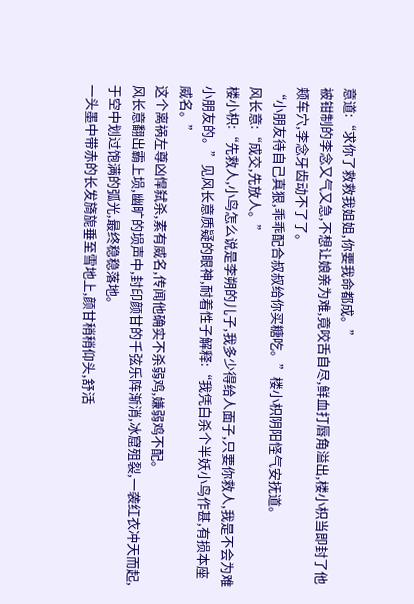意道:“求你了救救我姐姐,你要我命都成。”
被钳制的李念又气又急,不想让娘亲为难,竟咬舌自尽,鲜血打唇角溢出,楼小枳当即封了他颊车穴,李念牙齿动不了了。
“小朋友待自己真狠,乖乖配合叔叔给你买糖吃。”楼小枳阴阳怪气安抚道。
风长意:“成交,先放人。”
楼小枳:“先救人,小鸟怎么说是李朔的儿子,我多少得给人面子,只要你救人,我是不会为难小朋友的。”见风长意质疑的眼神,耐着性子解释:“我凭白杀个半妖小鸟作甚,有损本座威名。”
这个离祸左尊凶悍弑杀,素有威名,传闻他确实不杀弱鸡,嫌弱鸡不配。
风长意翻出霸上埙,幽旷的埙声中,封印颜甘的千弦乐阵渐消,冰窟殂裂,一袭红衣冲天而起,于空中划过饱满的弧光,最终稳稳落地。
一头墨中带赤的长发旖旎垂至雪地上,颜甘稍稍仰头,舒活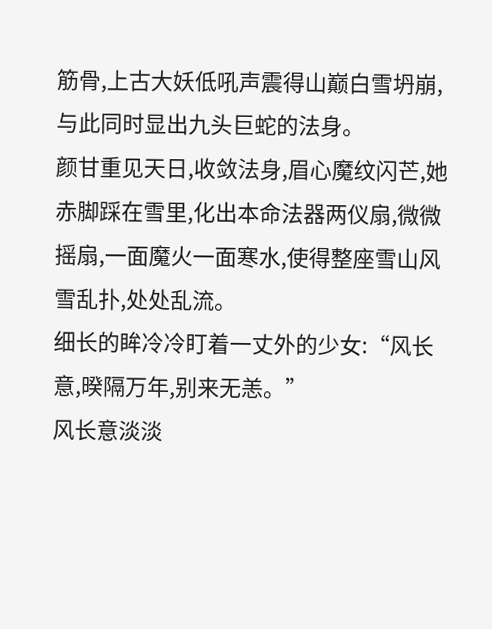筋骨,上古大妖低吼声震得山巅白雪坍崩,与此同时显出九头巨蛇的法身。
颜甘重见天日,收敛法身,眉心魔纹闪芒,她赤脚踩在雪里,化出本命法器两仪扇,微微摇扇,一面魔火一面寒水,使得整座雪山风雪乱扑,处处乱流。
细长的眸冷冷盯着一丈外的少女:“风长意,暌隔万年,别来无恙。”
风长意淡淡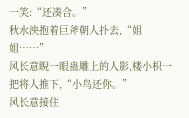一笑:“还凑合。”
秋水泱抱着巨斧朝人扑去,“姐姐……”
风长意睨一眼蛊雕上的人影,楼小枳一把将人推下,“小鸟还你。”
风长意接住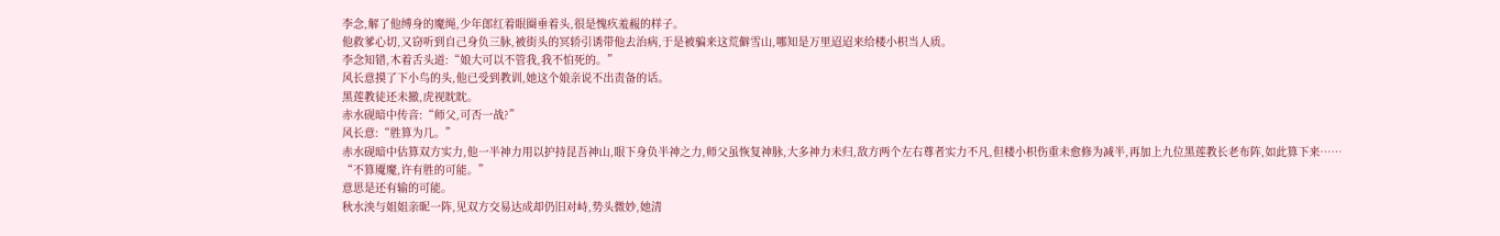李念,解了他缚身的魔绳,少年郎红着眼圈垂着头,很是愧疚羞赧的样子。
他救爹心切,又窃听到自己身负三脉,被街头的冥轿引诱带他去治病,于是被骗来这荒僻雪山,哪知是万里迢迢来给楼小枳当人质。
李念知错,木着舌头道:“娘大可以不管我,我不怕死的。”
风长意摸了下小鸟的头,他已受到教训,她这个娘亲说不出责备的话。
黑莲教徒还未撤,虎视眈眈。
赤水砚暗中传音:“师父,可否一战?”
风长意:“胜算为几。”
赤水砚暗中估算双方实力,他一半神力用以护持昆吾神山,眼下身负半神之力,师父虽恢复神脉,大多神力未归,敌方两个左右尊者实力不凡,但楼小枳伤重未愈修为减半,再加上九位黑莲教长老布阵,如此算下来……
“不算魇魔,许有胜的可能。”
意思是还有输的可能。
秋水泱与姐姐亲昵一阵,见双方交易达成却仍旧对峙,势头微妙,她清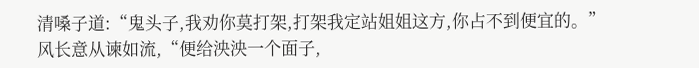清嗓子道:“鬼头子,我劝你莫打架,打架我定站姐姐这方,你占不到便宜的。”
风长意从谏如流,“便给泱泱一个面子,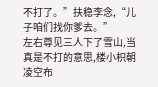不打了。”扶稳李念,“儿子咱们找你爹去。”
左右尊见三人下了雪山,当真是不打的意思,楼小枳朝凌空布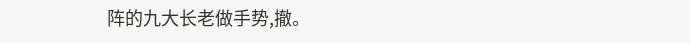阵的九大长老做手势,撤。